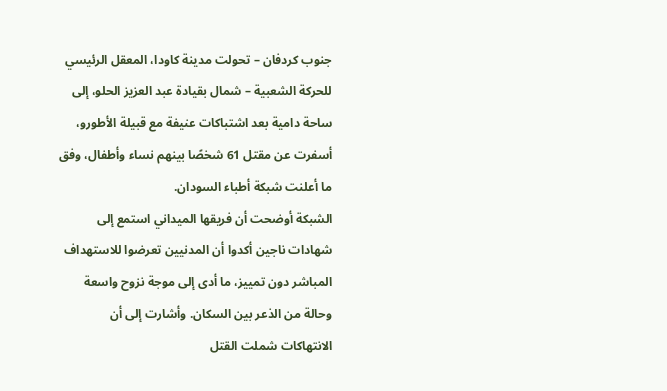جنوب كردفان – تحولت مدينة كاودا، المعقل الرئيسي للحركة الشعبية – شمال بقيادة عبد العزيز الحلو، إلى ساحة دامية بعد اشتباكات عنيفة مع قبيلة الأطورو، أسفرت عن مقتل 61 شخصًا بينهم نساء وأطفال، وفق ما أعلنت شبكة أطباء السودان.
الشبكة أوضحت أن فريقها الميداني استمع إلى شهادات ناجين أكدوا أن المدنيين تعرضوا للاستهداف المباشر دون تمييز، ما أدى إلى موجة نزوح واسعة وحالة من الذعر بين السكان. وأشارت إلى أن الانتهاكات شملت القتل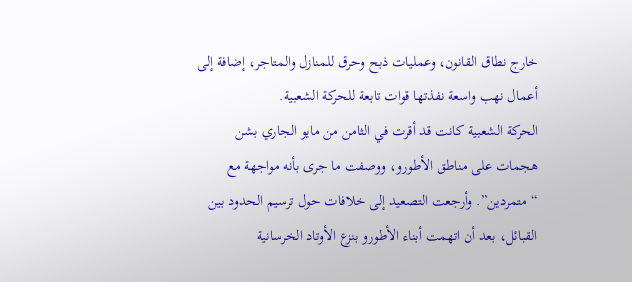خارج نطاق القانون، وعمليات ذبح وحرق للمنازل والمتاجر، إضافة إلى أعمال نهب واسعة نفذتها قوات تابعة للحركة الشعبية.
الحركة الشعبية كانت قد أقرت في الثامن من مايو الجاري بشن هجمات على مناطق الأطورو، ووصفت ما جرى بأنه مواجهة مع “متمردين”. وأرجعت التصعيد إلى خلافات حول ترسيم الحدود بين القبائل، بعد أن اتهمت أبناء الأطورو بنزع الأوتاد الخرسانية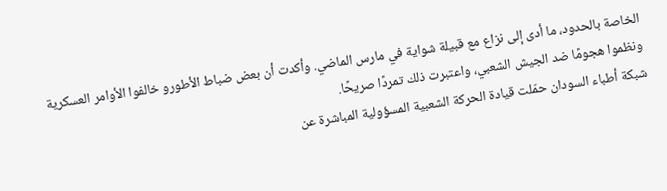الخاصة بالحدود، ما أدى إلى نزاع مع قبيلة شواية في مارس الماضي. وأكدت أن بعض ضباط الأطورو خالفوا الأوامر العسكرية ونظموا هجومًا ضد الجيش الشعبي، واعتبرت ذلك تمردًا صريحًا.
شبكة أطباء السودان حمّلت قيادة الحركة الشعبية المسؤولية المباشرة عن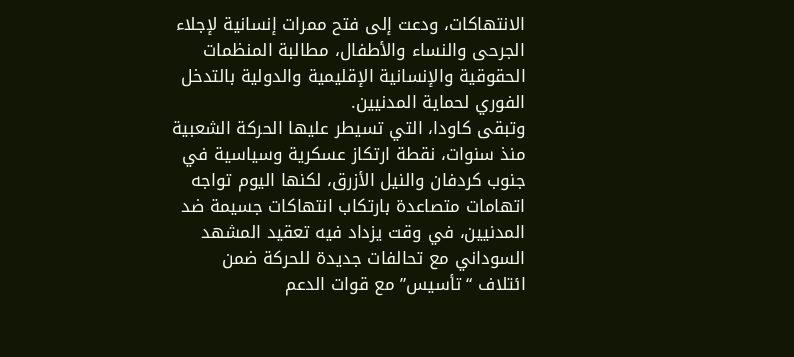الانتهاكات، ودعت إلى فتح ممرات إنسانية لإجلاء الجرحى والنساء والأطفال، مطالبة المنظمات الحقوقية والإنسانية الإقليمية والدولية بالتدخل الفوري لحماية المدنيين.
وتبقى كاودا، التي تسيطر عليها الحركة الشعبية منذ سنوات، نقطة ارتكاز عسكرية وسياسية في جنوب كردفان والنيل الأزرق، لكنها اليوم تواجه اتهامات متصاعدة بارتكاب انتهاكات جسيمة ضد المدنيين، في وقت يزداد فيه تعقيد المشهد السوداني مع تحالفات جديدة للحركة ضمن ائتلاف “تأسيس” مع قوات الدعم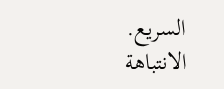السريع.
الانتباهة